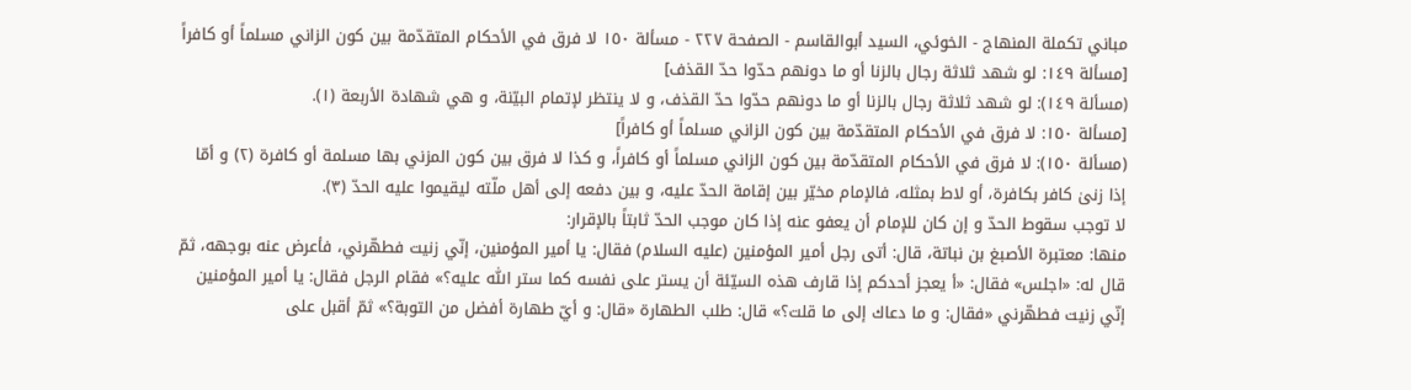مباني تكملة المنهاج - الخوئي، السيد أبوالقاسم - الصفحة ٢٢٧ - مسألة ١٥٠ لا فرق في الأحكام المتقدّمة بين كون الزاني مسلماً أو كافراً
[مسألة ١٤٩: لو شهد ثلاثة رجال بالزنا أو ما دونهم حدّوا حدّ القذف]
(مسألة ١٤٩): لو شهد ثلاثة رجال بالزنا أو ما دونهم حدّوا حدّ القذف، و لا ينتظر لإتمام البيّنة، و هي شهادة الأربعة (١).
[مسألة ١٥٠: لا فرق في الأحكام المتقدّمة بين كون الزاني مسلماً أو كافراً]
(مسألة ١٥٠): لا فرق في الأحكام المتقدّمة بين كون الزاني مسلماً أو كافراً، و كذا لا فرق بين كون المزني بها مسلمة أو كافرة (٢) و أمّا إذا زنىٰ كافر بكافرة، أو لاط بمثله، فالإمام مخيّر بين إقامة الحدّ عليه، و بين دفعه إلى أهل ملّته ليقيموا عليه الحدّ (٣).
لا توجب سقوط الحدّ و إن كان للإمام أن يعفو عنه إذا كان موجب الحدّ ثابتاً بالإقرار:
منها: معتبرة الأصبغ بن نباتة، قال: أتى رجل أمير المؤمنين (عليه السلام) فقال: يا أمير المؤمنين، إنّي زنيت فطهّرني، فأعرض عنه بوجهه، ثمّ قال له: «اجلس» فقال: «أ يعجز أحدكم إذا قارف هذه السيّئة أن يستر على نفسه كما ستر اللّٰه عليه؟» فقام الرجل فقال: يا أمير المؤمنين إنّي زنيت فطهّرني «فقال: و ما دعاك إلى ما قلت؟» قال: طلب الطهارة «قال: و أيّ طهارة أفضل من التوبة؟» ثمّ أقبل على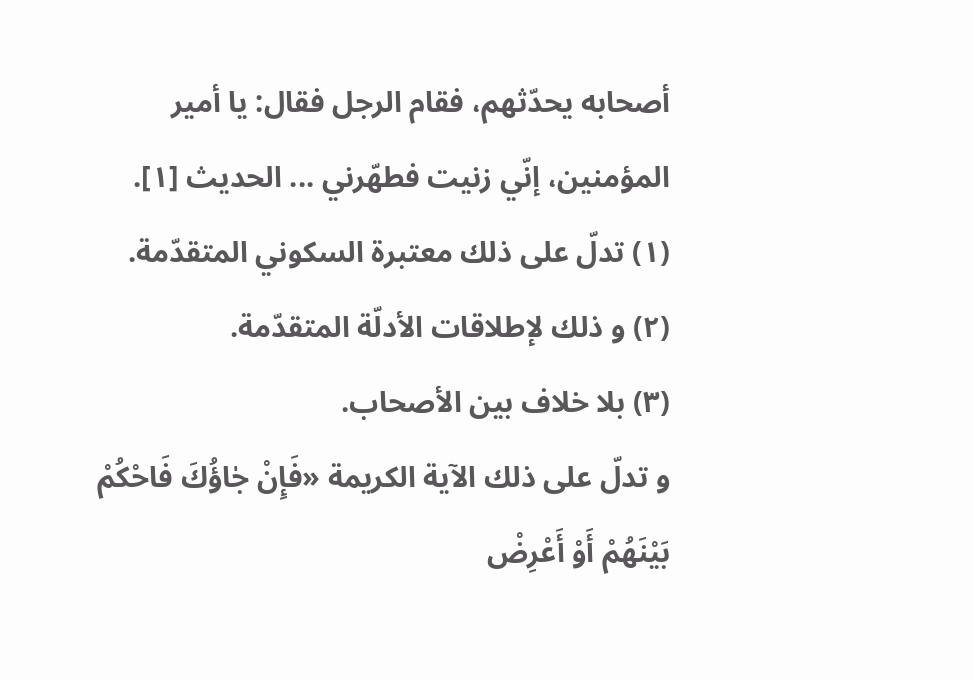أصحابه يحدّثهم، فقام الرجل فقال: يا أمير المؤمنين، إنّي زنيت فطهّرني ... الحديث [١].
(١) تدلّ على ذلك معتبرة السكوني المتقدّمة.
(٢) و ذلك لإطلاقات الأدلّة المتقدّمة.
(٣) بلا خلاف بين الأصحاب.
و تدلّ على ذلك الآية الكريمة «فَإِنْ جٰاؤُكَ فَاحْكُمْ بَيْنَهُمْ أَوْ أَعْرِضْ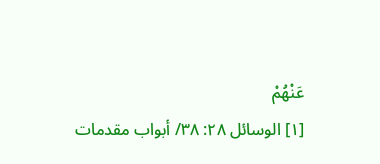عَنْهُمْ
[١] الوسائل ٢٨: ٣٨/ أبواب مقدمات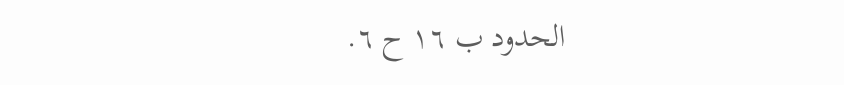الحدود ب ١٦ ح ٦.